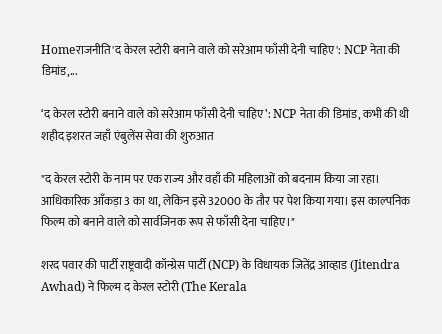Homeराजनीति'द केरल स्टोरी बनाने वाले को सरेआम फाँसी देनी चाहिए': NCP नेता की डिमांड,...

‘द केरल स्टोरी बनाने वाले को सरेआम फाँसी देनी चाहिए’: NCP नेता की डिमांड, कभी की थी शहीद इशरत जहाँ एंबुलेंस सेवा की शुरुआत

"द केरल स्टोरी के नाम पर एक राज्य और वहाँ की महिलाओं को बदनाम किया जा रहा। आधिकारिक आँकड़ा 3 का था, लेकिन इसे 32000 के तौर पर पेश किया गया। इस काल्पनिक फिल्म को बनाने वाले को सार्वजिनक रूप से फाँसी देना चाहिए।"

शरद पवार की पार्टी राष्ट्रवादी कॉन्ग्रेस पार्टी (NCP) के विधायक जितेंद्र आव्हाड (Jitendra Awhad) ने फिल्म द केरल स्टोरी (The Kerala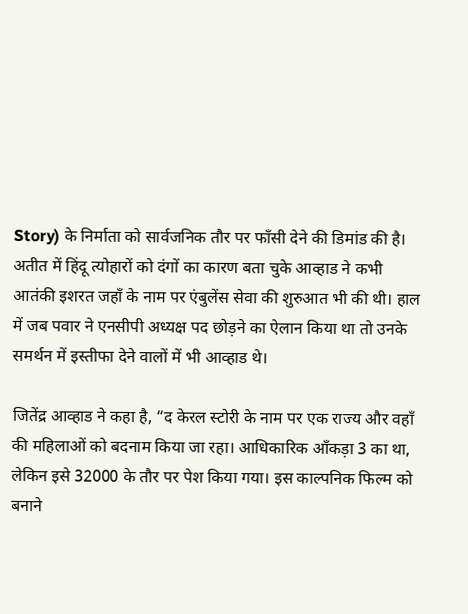Story) के निर्माता को सार्वजनिक तौर पर फाँसी देने की डिमांड की है। अतीत में हिंदू त्योहारों को दंगों का कारण बता चुके आव्हाड ने कभी आतंकी इशरत जहाँ के नाम पर एंबुलेंस सेवा की शुरुआत भी की थी। हाल में जब पवार ने एनसीपी अध्यक्ष पद छोड़ने का ऐलान किया था तो उनके समर्थन में इस्तीफा देने वालों में भी आव्हाड थे।

जितेंद्र आव्हाड ने कहा है, “द केरल स्टोरी के नाम पर एक राज्य और वहाँ की महिलाओं को बदनाम किया जा रहा। आधिकारिक आँकड़ा 3 का था, लेकिन इसे 32000 के तौर पर पेश किया गया। इस काल्पनिक फिल्म को बनाने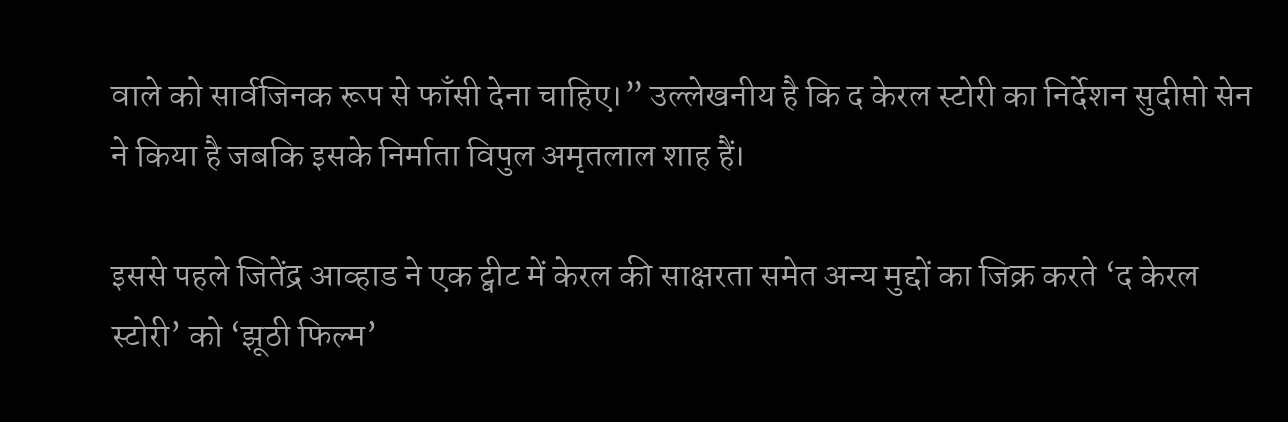वाले को सार्वजिनक रूप से फाँसी देना चाहिए।” उल्लेखनीय है कि द केरल स्टोरी का निर्देशन सुदीप्तो सेन ने किया है जबकि इसके निर्माता विपुल अमृतलाल शाह हैं।

इससे पहले जितेंद्र आव्हाड ने एक ट्वीट में केरल की साक्षरता समेत अन्य मुद्दों का जिक्र करते ‘द केरल स्टोरी’ को ‘झूठी फिल्म’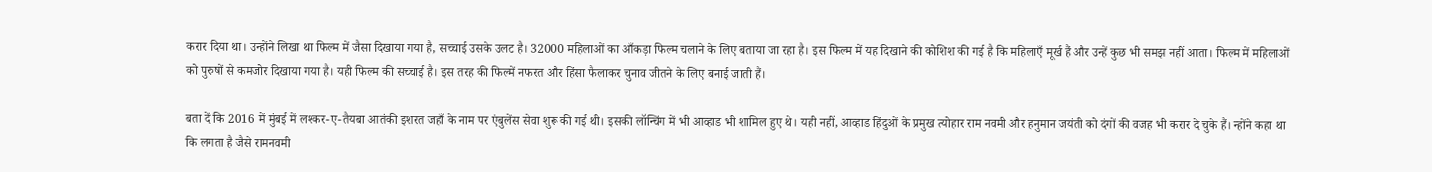करार दिया था। उन्होंने लिखा था फिल्म में जैसा दिखाया गया है, सच्चाई उसके उलट है। 32000 महिलाओं का आँकड़ा फिल्म चलाने के लिए बताया जा रहा है। इस फिल्म में यह दिखाने की कोशिश की गई है कि महिलाएँ मूर्ख हैं और उन्हें कुछ भी समझ नहीं आता। फिल्म में महिलाओं को पुरुषों से कमजोर दिखाया गया है। यही फिल्म की सच्चाई है। इस तरह की फिल्में नफरत और हिंसा फैलाकर चुनाव जीतने के लिए बनाई जाती हैं।

बता दें कि 2016 में मुंबई में लश्कर-ए-तैयबा आतंकी इशरत जहाँ के नाम पर एंबुलेंस सेवा शुरू की गई थी। इसकी लॉन्चिंग में भी आव्हाड भी शामिल हुए थे। यही नहीं, आव्हाड हिंदुओं के प्रमुख त्योहार राम नवमी और हनुमान जयंती को दंगों की वजह भी करार दे चुके हैं। न्होंने कहा था कि लगता है जैसे रामनवमी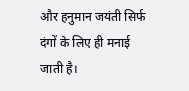और हनुमान जयंती सिर्फ दंगों के लिए ही मनाई जाती है।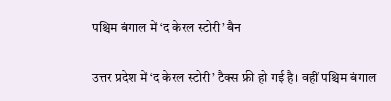पश्चिम बंगाल में ‘द केरल स्टोरी’ बैन

उत्तर प्रदेश में ‘द केरल स्टोरी’ टैक्स फ्री हो गई है। वहीं पश्चिम बंगाल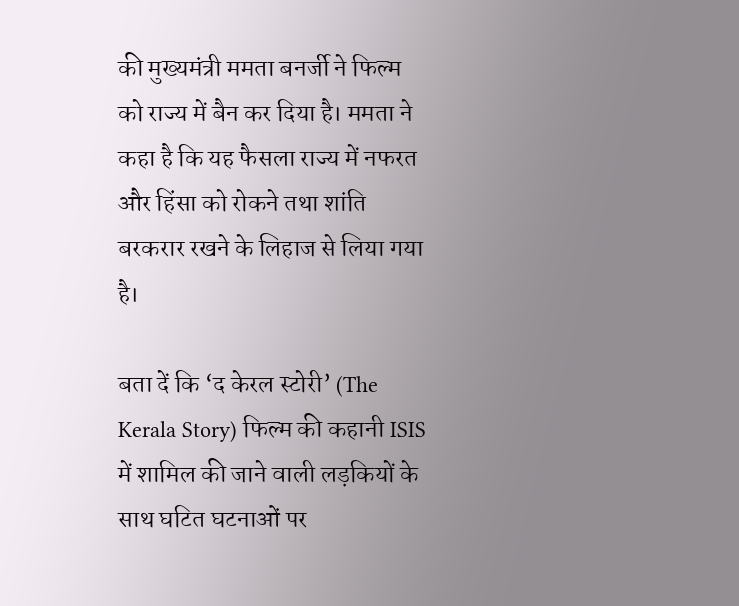की मुख्यमंत्री ममता बनर्जी ने फिल्म को राज्य में बैन कर दिया है। ममता ने कहा है कि यह फैसला राज्य में नफरत और हिंसा को रोकने तथा शांति बरकरार रखने के लिहाज से लिया गया है।

बता दें कि ‘द केरल स्टोरी’ (The Kerala Story) फिल्म की कहानी ISIS में शामिल की जाने वाली लड़कियों के साथ घटित घटनाओं पर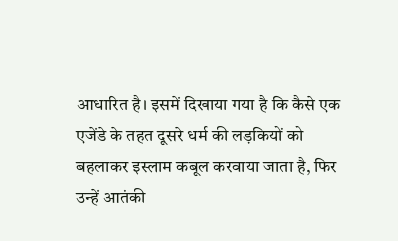आधारित है। इसमें दिखाया गया है कि कैसे एक एजेंडे के तहत दूसरे धर्म की लड़कियों को बहलाकर इस्लाम कबूल करवाया जाता है, फिर उन्हें आतंकी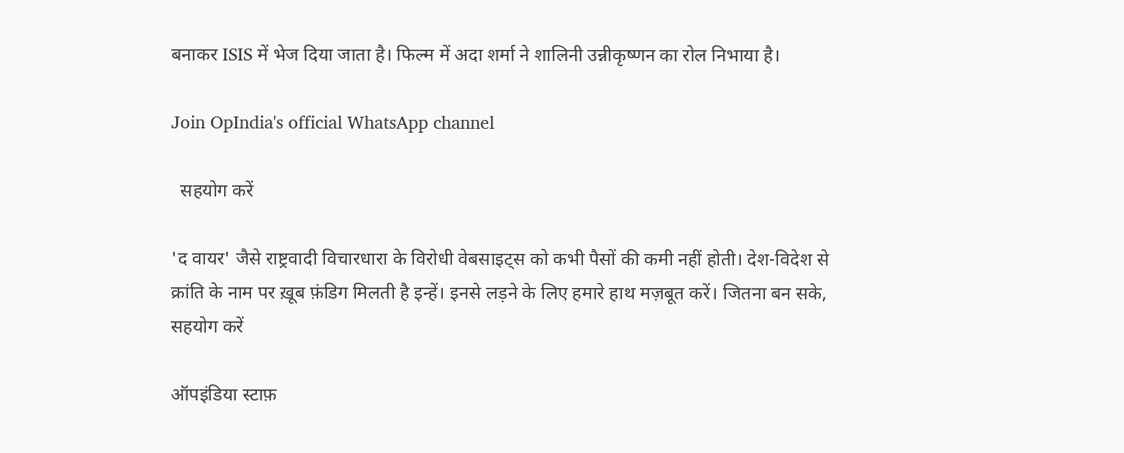बनाकर ISIS में भेज दिया जाता है। फिल्म में अदा शर्मा ने शालिनी उन्नीकृष्णन का रोल निभाया है।

Join OpIndia's official WhatsApp channel

  सहयोग करें

'द वायर' जैसे राष्ट्रवादी विचारधारा के विरोधी वेबसाइट्स को कभी पैसों की कमी नहीं होती। देश-विदेश से क्रांति के नाम पर ख़ूब फ़ंडिग मिलती है इन्हें। इनसे लड़ने के लिए हमारे हाथ मज़बूत करें। जितना बन सके, सहयोग करें

ऑपइंडिया स्टाफ़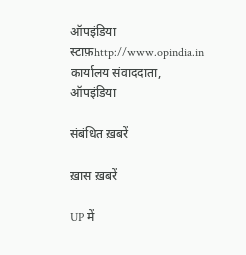ऑपइंडिया स्टाफ़http://www.opindia.in
कार्यालय संवाददाता, ऑपइंडिया

संबंधित ख़बरें

ख़ास ख़बरें

UP में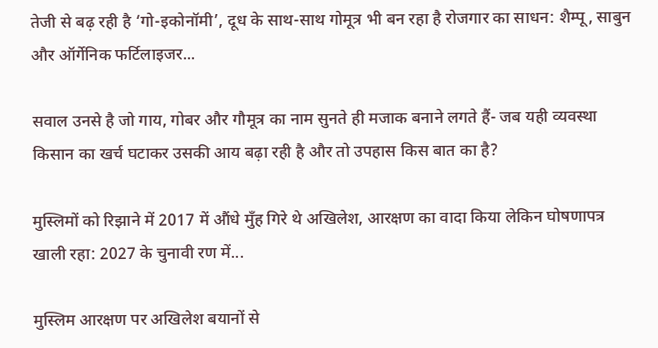तेजी से बढ़ रही है ‘गो-इकोनॉमी’, दूध के साथ-साथ गोमूत्र भी बन रहा है रोजगार का साधन: शैम्पू, साबुन और ऑर्गेनिक फर्टिलाइजर...

सवाल उनसे है जो गाय, गोबर और गौमूत्र का नाम सुनते ही मजाक बनाने लगते हैं- जब यही व्यवस्था किसान का खर्च घटाकर उसकी आय बढ़ा रही है और तो उपहास किस बात का है?

मुस्लिमों को रिझाने में 2017 में औंधे मुँह गिरे थे अखिलेश, आरक्षण का वादा किया लेकिन घोषणापत्र खाली रहा: 2027 के चुनावी रण में...

मुस्लिम आरक्षण पर अखिलेश बयानों से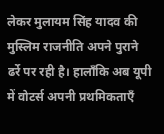लेकर मुलायम सिंह यादव की मुस्लिम राजनीति अपने पुराने ढर्रे पर रही है। हालाँकि अब यूपी में वोटर्स अपनी प्रथमिकताएँ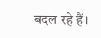बदल रहे हैं।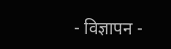- विज्ञापन -